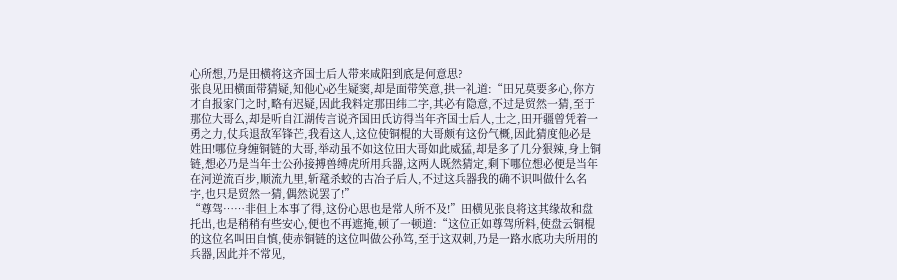心所想,乃是田横将这齐国士后人带来咸阳到底是何意思?
张良见田横面带猜疑,知他心必生疑窦,却是面带笑意,拱一礼道:“田兄莫要多心,你方才自报家门之时,略有迟疑,因此我料定那田纬二字,其必有隐意,不过是贸然一猜,至于那位大哥么,却是听自江湖传言说齐国田氏访得当年齐国士后人,士之,田开疆曾凭着一勇之力,仗兵退敌军锋芒,我看这人,这位使铜棍的大哥颇有这份气概,因此猜度他必是姓田!哪位身缠铜链的大哥,举动虽不如这位田大哥如此威猛,却是多了几分狠辣,身上铜链,想必乃是当年士公孙接搏兽缚虎所用兵器,这两人既然猜定,剩下哪位想必便是当年在河逆流百步,顺流九里,斩鼋杀蛟的古冶子后人,不过这兵器我的确不识叫做什么名字,也只是贸然一猜,偶然说罢了!”
“尊驾……非但上本事了得,这份心思也是常人所不及!”田横见张良将这其缘故和盘托出,也是稍稍有些安心,便也不再遮掩,顿了一顿道:“这位正如尊驾所料,使盘云铜棍的这位名叫田自慎,使赤铜链的这位叫做公孙笃,至于这双刺,乃是一路水底功夫所用的兵器,因此并不常见,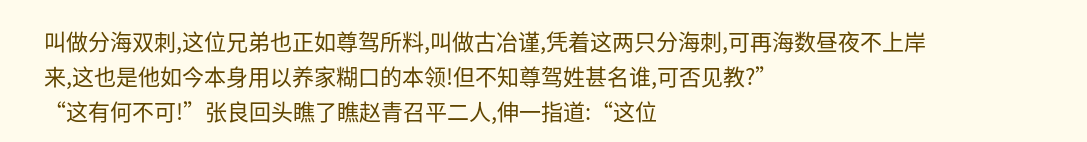叫做分海双刺,这位兄弟也正如尊驾所料,叫做古冶谨,凭着这两只分海刺,可再海数昼夜不上岸来,这也是他如今本身用以养家糊口的本领!但不知尊驾姓甚名谁,可否见教?”
“这有何不可!”张良回头瞧了瞧赵青召平二人,伸一指道:“这位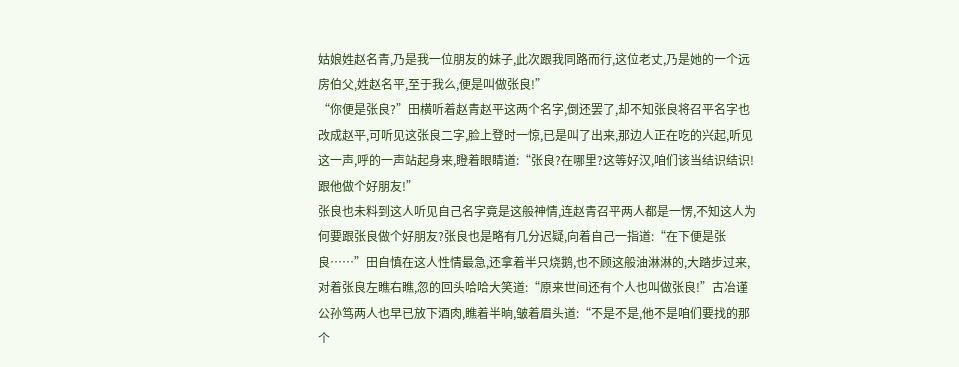姑娘姓赵名青,乃是我一位朋友的妹子,此次跟我同路而行,这位老丈,乃是她的一个远房伯父,姓赵名平,至于我么,便是叫做张良!”
“你便是张良?”田横听着赵青赵平这两个名字,倒还罢了,却不知张良将召平名字也改成赵平,可听见这张良二字,脸上登时一惊,已是叫了出来,那边人正在吃的兴起,听见这一声,呼的一声站起身来,瞪着眼睛道:“张良?在哪里?这等好汉,咱们该当结识结识!跟他做个好朋友!”
张良也未料到这人听见自己名字竟是这般神情,连赵青召平两人都是一愣,不知这人为何要跟张良做个好朋友?张良也是略有几分迟疑,向着自己一指道:“在下便是张良……”田自慎在这人性情最急,还拿着半只烧鹅,也不顾这般油淋淋的,大踏步过来,对着张良左瞧右瞧,忽的回头哈哈大笑道:“原来世间还有个人也叫做张良!”古冶谨公孙笃两人也早已放下酒肉,瞧着半晌,皱着眉头道:“不是不是,他不是咱们要找的那个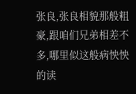张良,张良相貌那般粗豪,跟咱们兄弟相差不多,哪里似这般病怏怏的读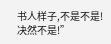书人样子,不是不是!决然不是!”